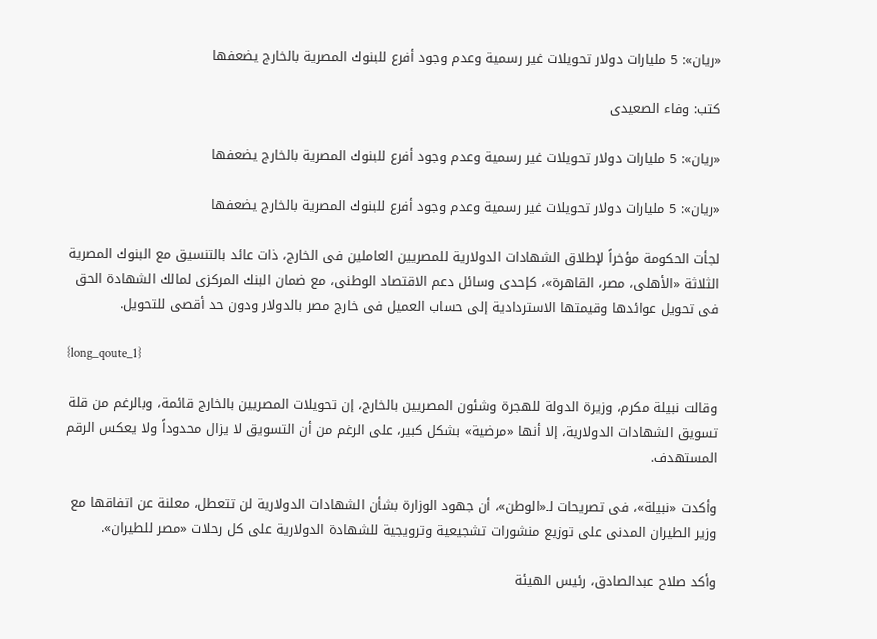«ريان»: 5 مليارات دولار تحويلات غير رسمية وعدم وجود أفرع للبنوك المصرية بالخارج يضعفها

كتب: وفاء الصعيدى

«ريان»: 5 مليارات دولار تحويلات غير رسمية وعدم وجود أفرع للبنوك المصرية بالخارج يضعفها

«ريان»: 5 مليارات دولار تحويلات غير رسمية وعدم وجود أفرع للبنوك المصرية بالخارج يضعفها

لجأت الحكومة مؤخراً لإطلاق الشهادات الدولارية للمصريين العاملين فى الخارج، ذات عائد بالتنسيق مع البنوك المصرية الثلاثة «الأهلى، مصر، القاهرة»، كإحدى وسائل دعم الاقتصاد الوطنى، مع ضمان البنك المركزى لمالك الشهادة الحق فى تحويل عوائدها وقيمتها الاستردادية إلى حساب العميل فى خارج مصر بالدولار ودون حد أقصى للتحويل.

{long_qoute_1}

وقالت نبيلة مكرم، وزيرة الدولة للهجرة وشئون المصريين بالخارج، إن تحويلات المصريين بالخارج قائمة، وبالرغم من قلة تسويق الشهادات الدولارية، إلا أنها «مرضية» بشكل كبير، على الرغم من أن التسويق لا يزال محدوداً ولا يعكس الرقم المستهدف.

وأكدت «نبيلة»، فى تصريحات لـ«الوطن»، أن جهود الوزارة بشأن الشهادات الدولارية لن تتعطل، معلنة عن اتفاقها مع وزير الطيران المدنى على توزيع منشورات تشجيعية وترويجية للشهادة الدولارية على كل رحلات «مصر للطيران».

وأكد صلاح عبدالصادق، رئيس الهيئة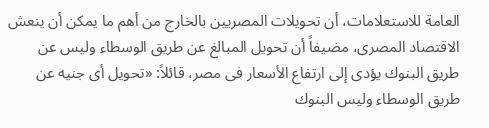العامة للاستعلامات، أن تحويلات المصريين بالخارج من أهم ما يمكن أن ينعش الاقتصاد المصرى، مضيفاً أن تحويل المبالغ عن طريق الوسطاء وليس عن طريق البنوك يؤدى إلى ارتفاع الأسعار فى مصر، قائلاً: «تحويل أى جنيه عن طريق الوسطاء وليس البنوك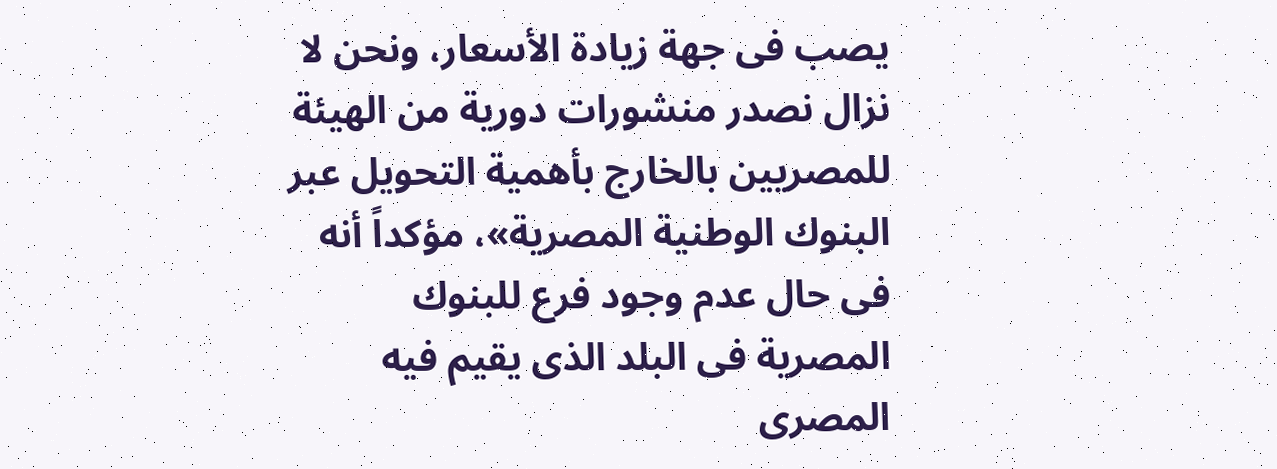يصب فى جهة زيادة الأسعار، ونحن لا نزال نصدر منشورات دورية من الهيئة للمصريين بالخارج بأهمية التحويل عبر البنوك الوطنية المصرية»، مؤكداً أنه فى حال عدم وجود فرع للبنوك المصرية فى البلد الذى يقيم فيه المصرى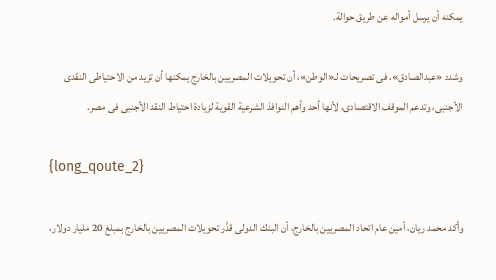يمكنه أن يرسل أمواله عن طريق حوالة.

وشدد «عبدالصادق»، فى تصريحات لـ«الوطن»، أن تحويلات المصريين بالخارج يمكنها أن تزيد من الاحتياطى النقدى الأجنبى، وتدعم الموقف الاقتصادى، لأنها أحد وأهم النوافذ الشرعية القوية لزيادة احتياط النقد الأجنبى فى مصر.

{long_qoute_2}

وأكد محمد ريان، أمين عام اتحاد المصريين بالخارج، أن البنك الدولى قدَّر تحويلات المصريين بالخارج بمبلغ 20 مليار دولار،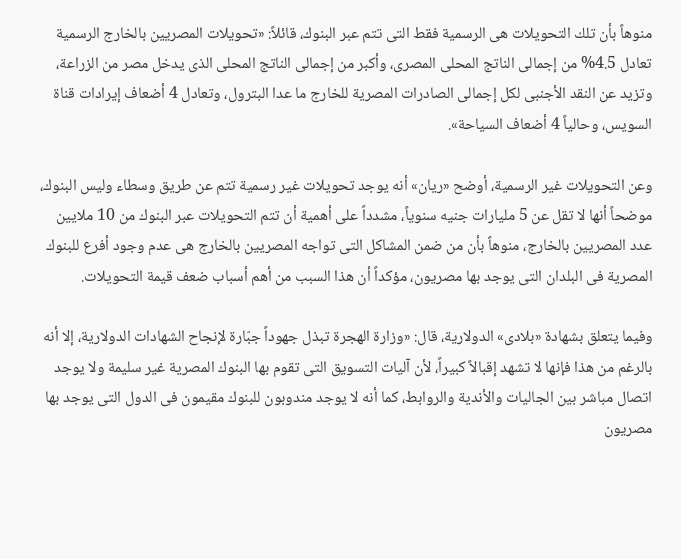منوهاً بأن تلك التحويلات هى الرسمية فقط التى تتم عبر البنوك، قائلاً: «تحويلات المصريين بالخارج الرسمية تعادل 4.5% من إجمالى الناتج المحلى المصرى، وأكبر من إجمالى الناتج المحلى الذى يدخل مصر من الزراعة، وتزيد عن النقد الأجنبى لكل إجمالى الصادرات المصرية للخارج ما عدا البترول، وتعادل 4 أضعاف إيرادات قناة السويس، وحالياً 4 أضعاف السياحة».

وعن التحويلات غير الرسمية، أوضح «ريان» أنه يوجد تحويلات غير رسمية تتم عن طريق وسطاء وليس البنوك، موضحاً أنها لا تقل عن 5 مليارات جنيه سنوياً، مشدداً على أهمية أن تتم التحويلات عبر البنوك من 10 ملايين عدد المصريين بالخارج، منوهاً بأن من ضمن المشاكل التى تواجه المصريين بالخارج هى عدم وجود أفرع للبنوك المصرية فى البلدان التى يوجد بها مصريون، مؤكداً أن هذا السبب من أهم أسباب ضعف قيمة التحويلات.

وفيما يتعلق بشهادة «بلادى» الدولارية، قال: «وزارة الهجرة تبذل جهوداً جبّارة لإنجاح الشهادات الدولارية، إلا أنه بالرغم من هذا فإنها لا تشهد إقبالاً كبيراً، لأن آليات التسويق التى تقوم بها البنوك المصرية غير سليمة ولا يوجد اتصال مباشر بين الجاليات والأندية والروابط، كما أنه لا يوجد مندوبون للبنوك مقيمون فى الدول التى يوجد بها مصريون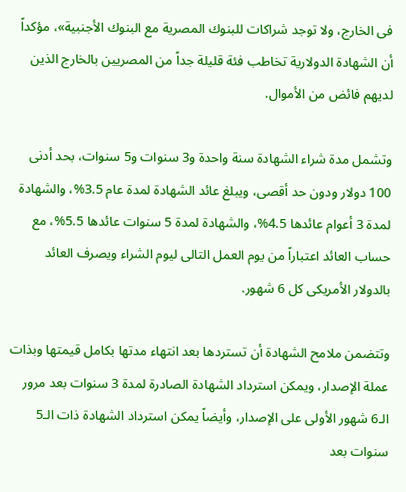فى الخارج، ولا توجد شراكات للبنوك المصرية مع البنوك الأجنبية»، مؤكداً أن الشهادة الدولارية تخاطب فئة قليلة جداً من المصريين بالخارج الذين لديهم فائض من الأموال.

وتشمل مدة شراء الشهادة سنة واحدة و3 سنوات و5 سنوات، بحد أدنى 100 دولار ودون حد أقصى، ويبلغ عائد الشهادة لمدة عام 3.5%، والشهادة لمدة 3 أعوام عائدها 4.5%، والشهادة لمدة 5 سنوات عائدها 5.5%، مع حساب العائد اعتباراً من يوم العمل التالى ليوم الشراء ويصرف العائد بالدولار الأمريكى كل 6 شهور.

وتتضمن ملامح الشهادة أن تستردها بعد انتهاء مدتها بكامل قيمتها وبذات عملة الإصدار، ويمكن استرداد الشهادة الصادرة لمدة 3 سنوات بعد مرور الـ6 شهور الأولى على الإصدار، وأيضاً يمكن استرداد الشهادة ذات الـ5 سنوات بعد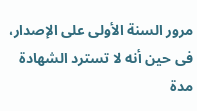مرور السنة الأولى على الإصدار، فى حين أنه لا تسترد الشهادة مدة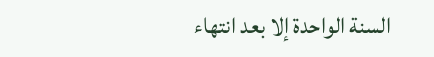السنة الواحدة إلا بعد انتهاء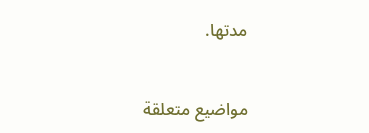مدتها.


مواضيع متعلقة